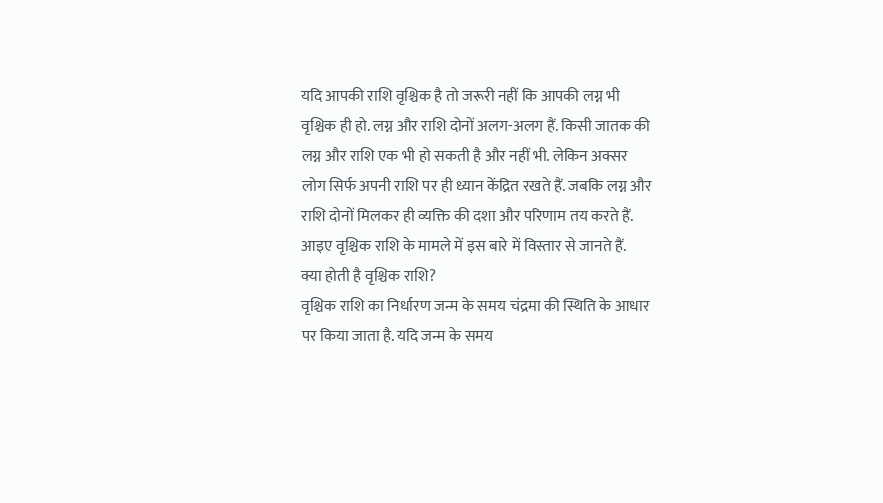यदि आपकी राशि वृश्चिक है तो जरूरी नहीं कि आपकी लग्न भी वृश्चिक ही हो. लग्न और राशि दोनों अलग-अलग हैं. किसी जातक की लग्न और राशि एक भी हो सकती है और नहीं भी. लेकिन अक्सर लोग सिर्फ अपनी राशि पर ही ध्यान केंद्रित रखते हैं. जबकि लग्न और राशि दोनों मिलकर ही व्यक्ति की दशा और परिणाम तय करते हैं. आइए वृश्चिक राशि के मामले में इस बारे में विस्तार से जानते हैं.
क्या होती है वृश्चिक राशि?
वृश्चिक राशि का निर्धारण जन्म के समय चंद्रमा की स्थिति के आधार पर किया जाता है. यदि जन्म के समय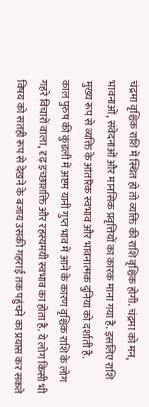चंद्रमा वृश्चिक राशि में स्थित हो तो व्यक्ति की राशि वृश्चिक होगी. चंद्रमा को मन, भावनाओं, संवेदनाओं और मानसिक प्रवृत्तियों का कारक माना गया है. इसलिए राशि मुख्य रूप से व्यक्ति के आंतरिक स्वभाव और भावनात्मक दुनिया को दर्शाती है.
काल पुरुष की कुंडली में अष्टम यानी गुप्त भाव में आने के कारण वृश्चिक राशि के लोग गहरे विचारों वाला, दृढ़ इच्छाशक्ति और रहस्यमयी स्वभाव का होता है. ये लोग किसी भी विषय को सतही रूप से देखने के बजाय उसकी गहराई तक पहुंचने का प्रयास कर सकते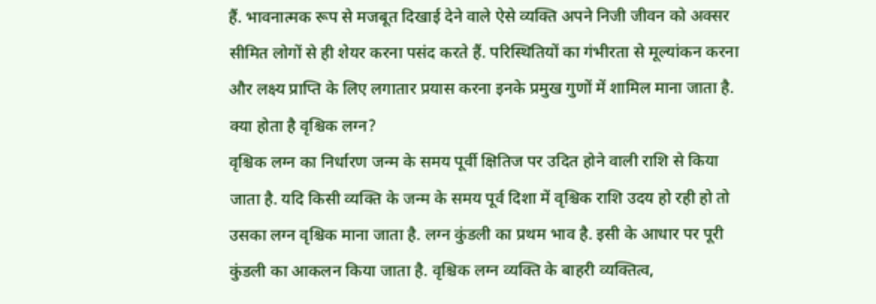हैं. भावनात्मक रूप से मजबूत दिखाई देने वाले ऐसे व्यक्ति अपने निजी जीवन को अक्सर सीमित लोगों से ही शेयर करना पसंद करते हैं. परिस्थितियों का गंभीरता से मूल्यांकन करना और लक्ष्य प्राप्ति के लिए लगातार प्रयास करना इनके प्रमुख गुणों में शामिल माना जाता है.
क्या होता है वृश्चिक लग्न?
वृश्चिक लग्न का निर्धारण जन्म के समय पूर्वी क्षितिज पर उदित होने वाली राशि से किया जाता है. यदि किसी व्यक्ति के जन्म के समय पूर्व दिशा में वृश्चिक राशि उदय हो रही हो तो उसका लग्न वृश्चिक माना जाता है. लग्न कुंडली का प्रथम भाव है. इसी के आधार पर पूरी कुंडली का आकलन किया जाता है. वृश्चिक लग्न व्यक्ति के बाहरी व्यक्तित्व,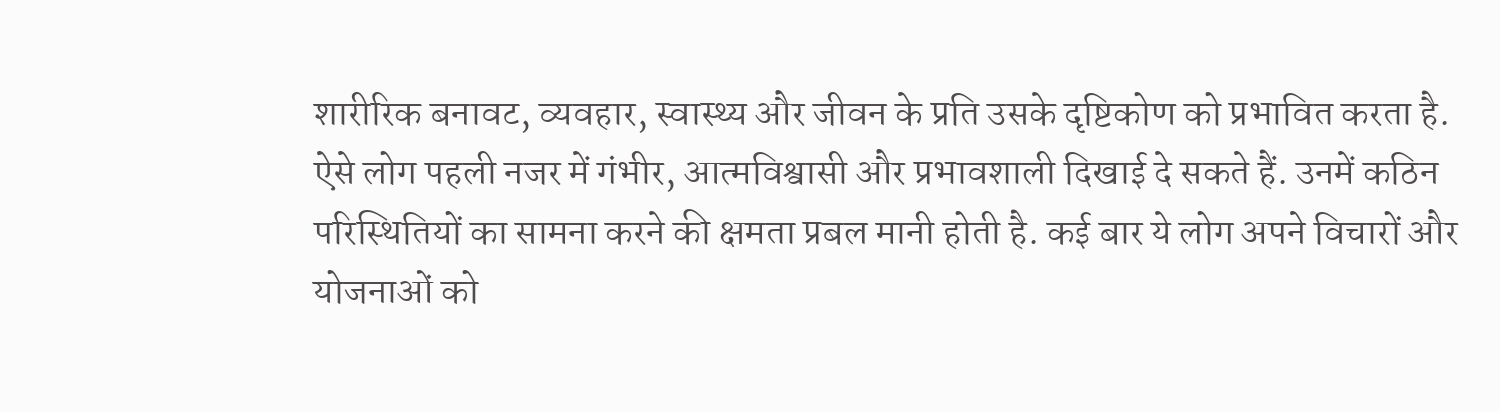शारीरिक बनावट, व्यवहार, स्वास्थ्य और जीवन के प्रति उसके दृष्टिकोण को प्रभावित करता है. ऐसे लोग पहली नजर में गंभीर, आत्मविश्वासी और प्रभावशाली दिखाई दे सकते हैं. उनमें कठिन परिस्थितियों का सामना करने की क्षमता प्रबल मानी होती है. कई बार ये लोग अपने विचारों और योजनाओं को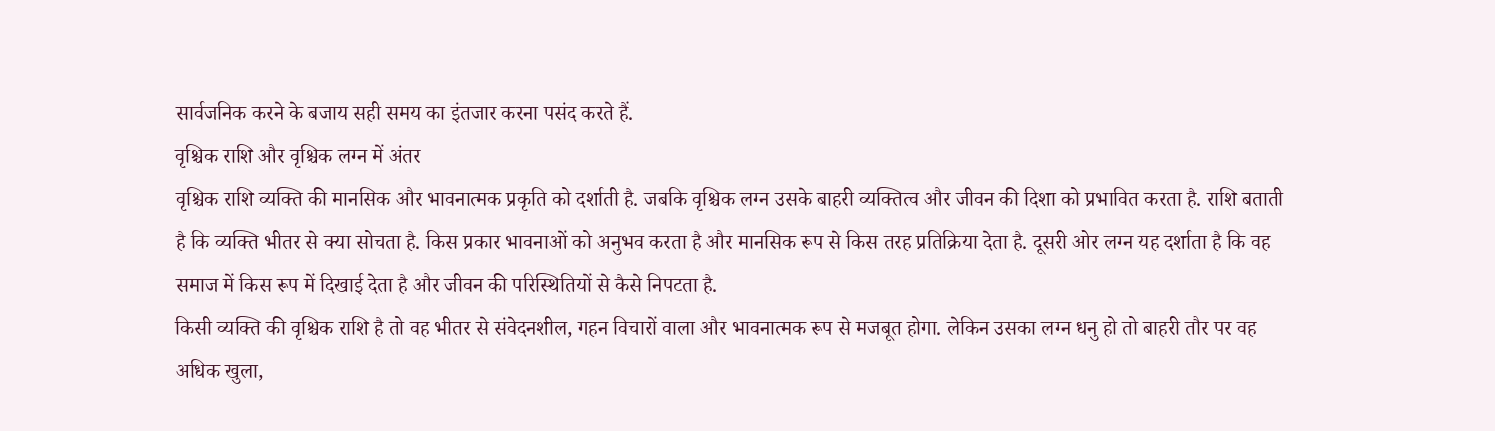सार्वजनिक करने के बजाय सही समय का इंतजार करना पसंद करते हैं.
वृश्चिक राशि और वृश्चिक लग्न में अंतर
वृश्चिक राशि व्यक्ति की मानसिक और भावनात्मक प्रकृति को दर्शाती है. जबकि वृश्चिक लग्न उसके बाहरी व्यक्तित्व और जीवन की दिशा को प्रभावित करता है. राशि बताती है कि व्यक्ति भीतर से क्या सोचता है. किस प्रकार भावनाओं को अनुभव करता है और मानसिक रूप से किस तरह प्रतिक्रिया देता है. दूसरी ओर लग्न यह दर्शाता है कि वह समाज में किस रूप में दिखाई देता है और जीवन की परिस्थितियों से कैसे निपटता है.
किसी व्यक्ति की वृश्चिक राशि है तो वह भीतर से संवेदनशील, गहन विचारों वाला और भावनात्मक रूप से मजबूत होगा. लेकिन उसका लग्न धनु हो तो बाहरी तौर पर वह अधिक खुला,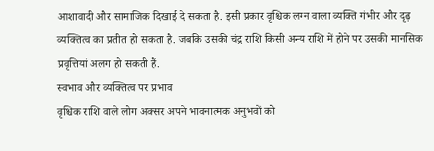आशावादी और सामाजिक दिखाई दे सकता है. इसी प्रकार वृश्चिक लग्न वाला व्यक्ति गंभीर और दृढ़ व्यक्तित्व का प्रतीत हो सकता है. जबकि उसकी चंद्र राशि किसी अन्य राशि में होने पर उसकी मानसिक प्रवृत्तियां अलग हो सकती हैं.
स्वभाव और व्यक्तित्व पर प्रभाव
वृश्चिक राशि वाले लोग अक्सर अपने भावनात्मक अनुभवों को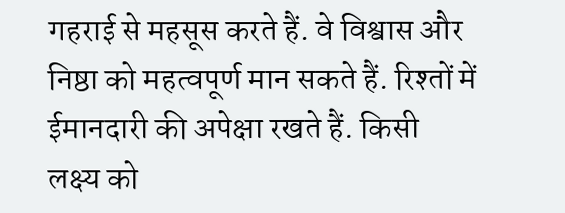गहराई से महसूस करते हैं. वे विश्वास और निष्ठा को महत्वपूर्ण मान सकते हैं. रिश्तों में ईमानदारी की अपेक्षा रखते हैं. किसी लक्ष्य को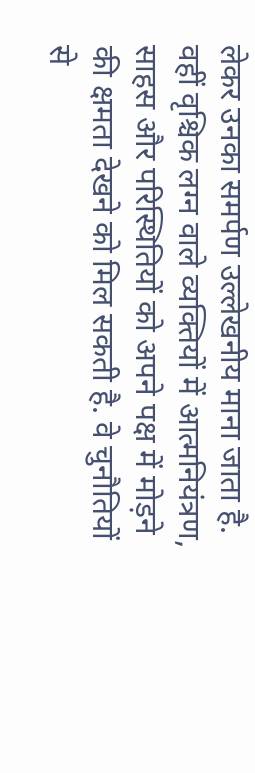लेकर उनका समर्पण उल्लेखनीय माना जाता है. वहीं वृश्चिक लग्न वाले व्यक्तियों में आत्मनियंत्रण, साहस और परिस्थितियों को अपने पक्ष में मोड़ने की क्षमता देखने को मिल सकती है. वे चुनौतियों से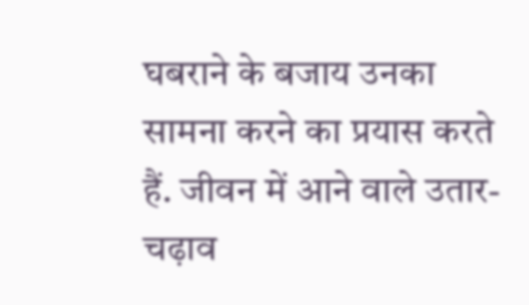घबराने के बजाय उनका सामना करने का प्रयास करते हैं. जीवन में आने वाले उतार-चढ़ाव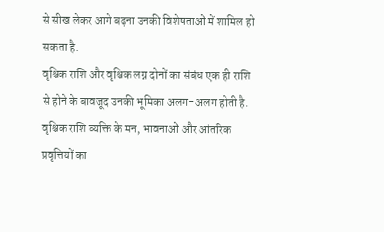से सीख लेकर आगे बढ़ना उनकी विशेषताओं में शामिल हो सकता है.
वृश्चिक राशि और वृश्चिक लग्न दोनों का संबंध एक ही राशि से होने के बावजूद उनकी भूमिका अलग-अलग होती है. वृश्चिक राशि व्यक्ति के मन, भावनाओं और आंतरिक प्रवृत्तियों का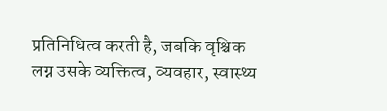प्रतिनिधित्व करती है, जबकि वृश्चिक लग्न उसके व्यक्तित्व, व्यवहार, स्वास्थ्य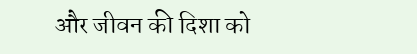और जीवन की दिशा को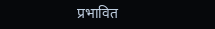प्रभावित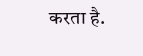करता है.